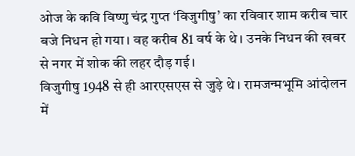ओज के कवि विष्णु चंद्र गुप्त ‘विजुगीषु’ का रविवार शाम करीब चार बजे निधन हो गया। वह करीब 81 वर्ष के थे। उनके निधन की खबर से नगर में शोक की लहर दौड़ गई।
विजुगीषु 1948 से ही आरएसएस से जुड़े थे। रामजन्मभूमि आंदोलन में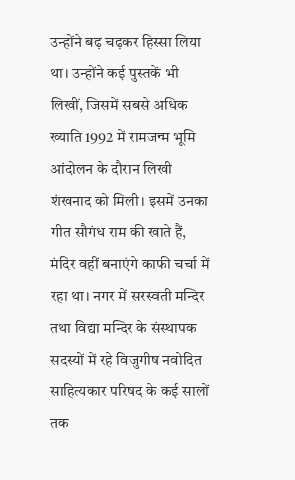उन्होंने बढ़ चढ़कर हिस्सा लिया था। उन्होंने कई पुस्तकें भी लिखीं, जिसमें सबसे अधिक ख्याति 1992 में रामजन्म भूमि आंदोलन के दौरान लिखी शंखनाद को मिली। इसमें उनका गीत सौगंध राम की खाते हैं, मंदिर वहीं बनाएंगे काफी चर्चा में रहा था। नगर में सरस्वती मन्दिर तथा विद्या मन्दिर के संस्थापक सदस्यों में रहे विजुगीष नवोदित साहित्यकार परिषद के कई सालों तक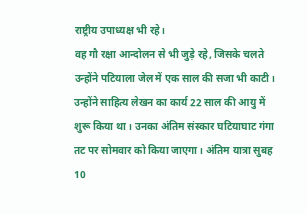राष्ट्रीय उपाध्यक्ष भी रहे।
वह गौ रक्षा आन्दोलन से भी जुड़े रहे, जिसके चलते उन्होंने पटियाला जेल में एक साल की सजा भी काटी। उन्होंने साहित्य लेखन का कार्य 22 साल की आयु में शुरू किया था। उनका अंतिम संस्कार घटियाघाट गंगा तट पर सोमवार को किया जाएगा। अंतिम यात्रा सुबह 10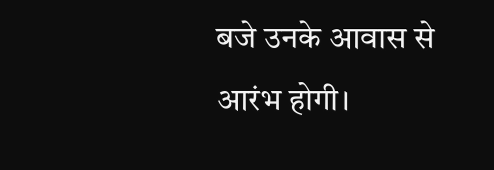बजे उनके आवास से आरंभ होगी।